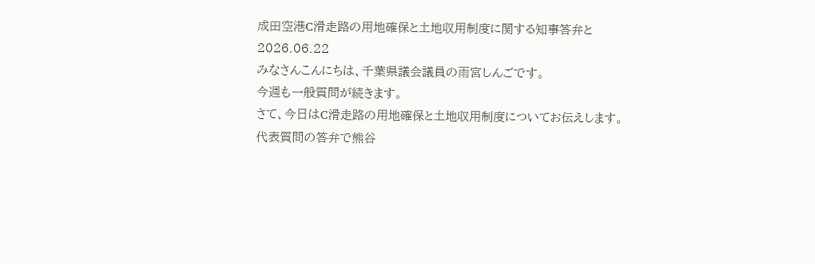成田空港C滑走路の用地確保と土地収用制度に関する知事答弁と 2026.06.22
みなさんこんにちは、千葉県議会議員の雨宮しんごです。
今週も一般質問が続きます。
さて、今日はC滑走路の用地確保と土地収用制度についてお伝えします。
代表質問の答弁で熊谷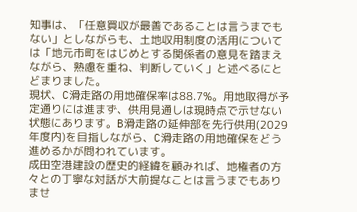知事は、「任意買収が最善であることは言うまでもない」としながらも、土地収用制度の活用については「地元市町をはじめとする関係者の意見を踏まえながら、熟慮を重ね、判断していく」と述べるにとどまりました。
現状、C滑走路の用地確保率は88.7%。用地取得が予定通りには進まず、供用見通しは現時点で示せない状態にあります。B滑走路の延伸部を先行供用(2029年度内)を目指しながら、C滑走路の用地確保をどう進めるかが問われています。
成田空港建設の歴史的経緯を顧みれば、地権者の方々との丁寧な対話が大前提なことは言うまでもありませ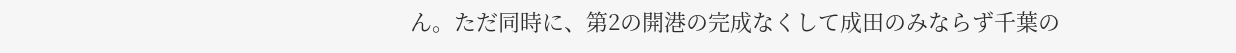ん。ただ同時に、第2の開港の完成なくして成田のみならず千葉の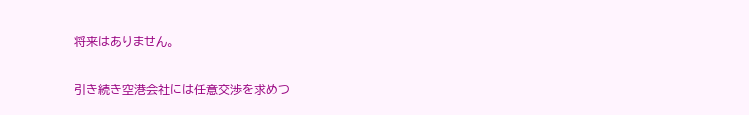将来はありません。

引き続き空港会社には任意交渉を求めつ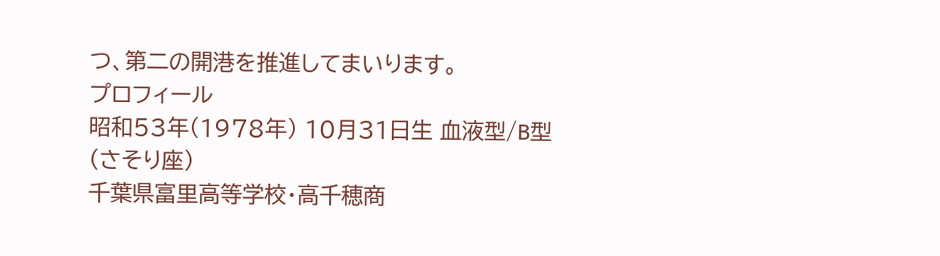つ、第二の開港を推進してまいります。
プロフィール
昭和53年(1978年) 10月31日生 血液型/B型(さそり座)
千葉県富里高等学校・高千穂商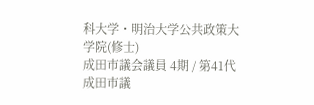科大学・明治大学公共政策大学院(修士)
成田市議会議員 4期 / 第41代 成田市議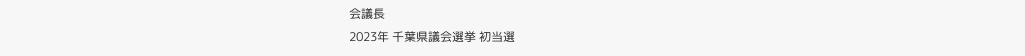会議長
2023年 千葉県議会選挙 初当選